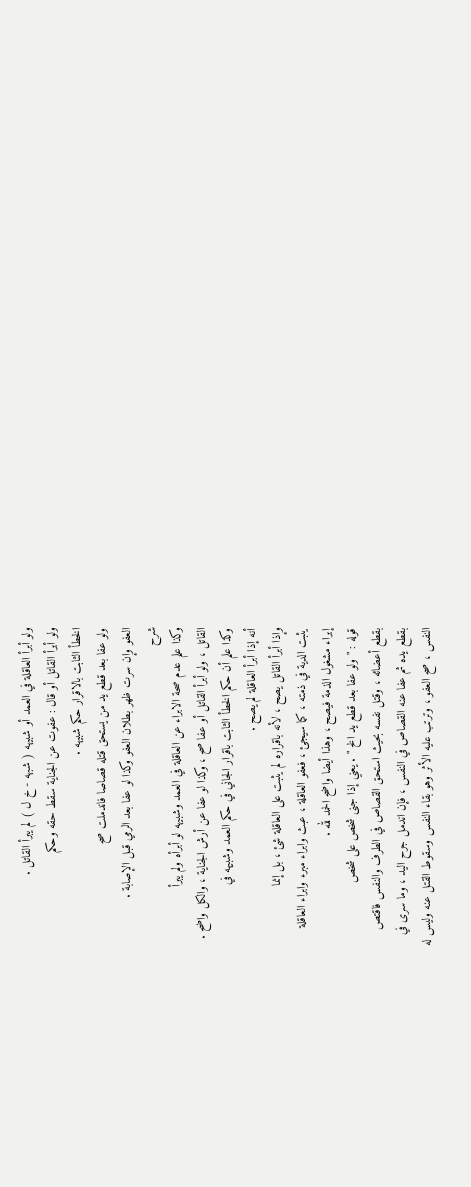ولو أبرأ العاقلة في العمد أو شبيهه ( شبهه - خ ل ) لم يبرأ القاتل .
ولو أبرأ القاتل أو قال : عفوت عن الجناية سقط حقه وحكم
الخطأ الثابت بالاقرار حكم شبيهه .
ولو عفا بعد قطع يد من يستحق قتله قصاصا فاندملت صح
العفو وإن سرت ظهر بطلان العفو وكذا لو عفا بعد الرمي قبل الإصابة .
شرح
وكذا علم عدم صحة الابراء عن العاقلة في العمد وشبيهه لو أبرأه ولم يبرأ
القاتل ، ولو أبرأ القاتل أو عفا صح ، وكذا لو عفا عن أرش الجناية ، والكل واضح .
وكذا علم أن حكم الخطأ الثابت باقرار الجاني في حكم العمد وشبيهه في
أنه إذا أبرأ العاقلة لم يصح .
وإذا أبرأ القاتل يصح ، لأنه باقراره لم يثبت على العاقلة شئ ، بل إنما
يثبت الدية في ذمته ، كما سيجئ ، فعفو العاقلة ، عبث وابراء مبرء وابراء العاقلة
إبراء مشغول الذمة فيصح ، وهذا أيضا واضح الحمد لله .
قوله : " ولو عفا بعد قطع يد الخ " . يعني إذا جنى شخص على شخص
بقطع أعضائه ، وقتل نفسه بحيث استحق القصاص في الطرف والنفس فاقتص
بقطع يده ثم عفا عنه القصاص في النفس ، فإن اندمل جرح اليد ، وما سرى في
النفس ، صح العفو ، وترتب عليه الأثر وهو بقاء النفس وسقوط القتل عنه وليس له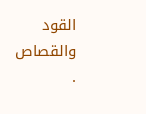القود والقصاص .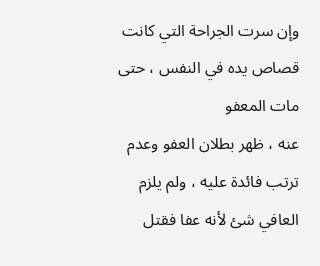وإن سرت الجراحة التي كانت قصاص يده في النفس ، حتى مات المعفو
عنه ، ظهر بطلان العفو وعدم ترتب فائدة عليه ، ولم يلزم العافي شئ لأنه عفا فقتل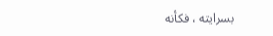بسرايته ، فكأنه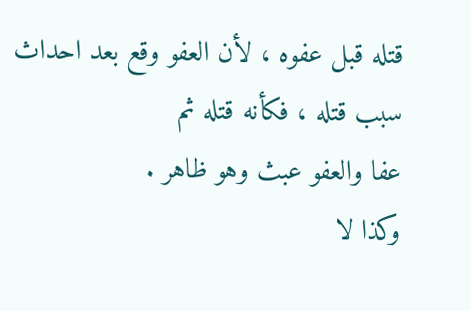قتله قبل عفوه ، لأن العفو وقع بعد احداث سبب قتله ، فكأنه قتله ثم
عفا والعفو عبث وهو ظاهر .
وكذا لا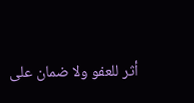أثر للعفو ولا ضمان على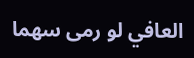العافي لو رمى سهما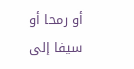أو رمحا أو سيفا إلى